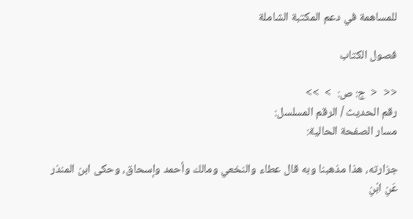للمساهمة في دعم المكتبة الشاملة

فصول الكتاب

<<  <  ج: ص:  >  >>
رقم الحديث / الرقم المسلسل:
مسار الصفحة الحالية:

جزارته، هذا مذهبنا وبه قال عطاء والنخعي ومالك وأحمد وإسحاق، وحكى ابن المنذر عَنِ ابْنِ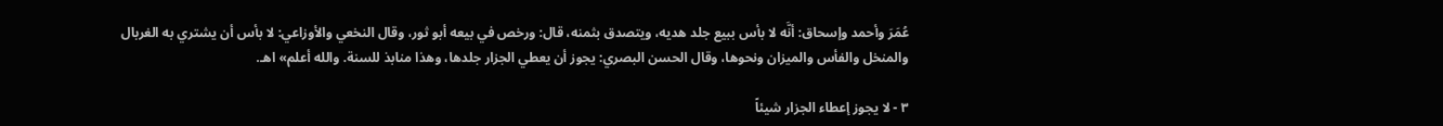عُمَرَ وأحمد وإسحاق: أنَّه لا بأس ببيع جلد هديه، ويتصدق بثمنه، قال: ورخص في بيعه أبو ثور، وقال النخعي والأوزاعي: لا بأس أن يشتري به الغربال والمنخل والفأس والميزان ونحوها، وقال الحسن البصري: يجوز أن يعطي الجزار جلدها، وهذا منابذ للسنة. والله أعلم» اهـ.

٣ - لا يجوز إعطاء الجزار شيئاً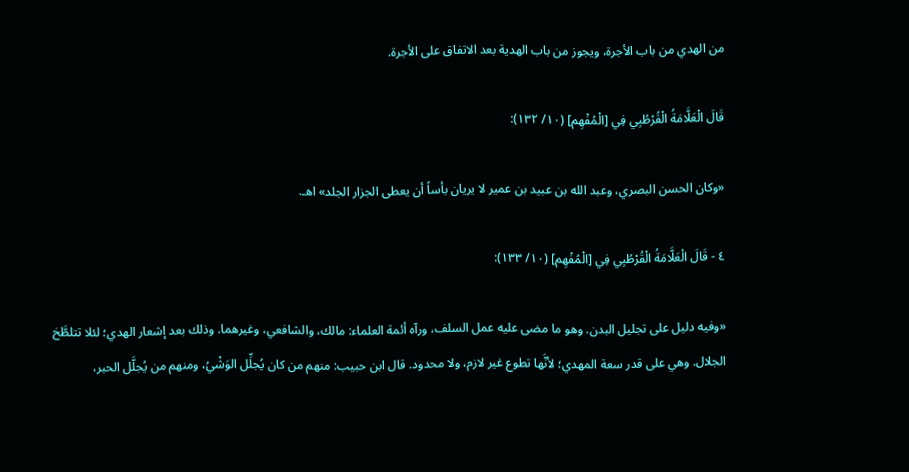من الهدي من باب الأجرة، ويجوز من باب الهدية بعد الاتفاق على الأجرة.

قَالَ الْعَلَّامَةُ الْقُرْطُبِي فِي [الْمُفْهِم] (١٠/ ١٣٢):

«وكان الحسن البصري، وعبد الله بن عبيد بن عمير لا يريان بأساً أن يعطى الجزار الجلد» اهـ.

٤ - قَالَ الْعَلَّامَةُ الْقُرْطُبِي فِي [الْمُفْهِم] (١٠/ ١٣٣):

«وفيه دليل على تجليل البدن. وهو ما مضى عليه عمل السلف، ورآه أئمة العلماء: مالك، والشافعي، وغيرهما. وذلك بعد إشعار الهدي؛ لئلا تتلطَّخ الجلال. وهي على قدر سعة المهدي؛ لأنَّها تطوع غير لازم، ولا محدود. قال ابن حبيب: منهم من كان يُجلِّل الوَشْيُ، ومنهم من يُجلَّل الحبر،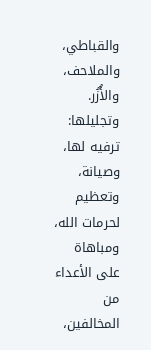والقباطي، والملاحف، والأُزُر. وتجليلها: ترفيه لها، وصيانة، وتعظيم لحرمات الله، ومباهاة على الأعداء من المخالفين،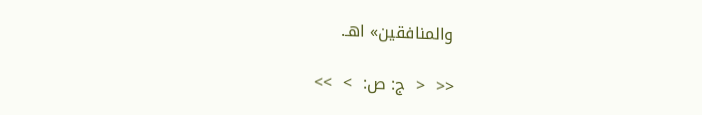والمنافقين» اهـ.

<<  <  ج: ص:  >  >>